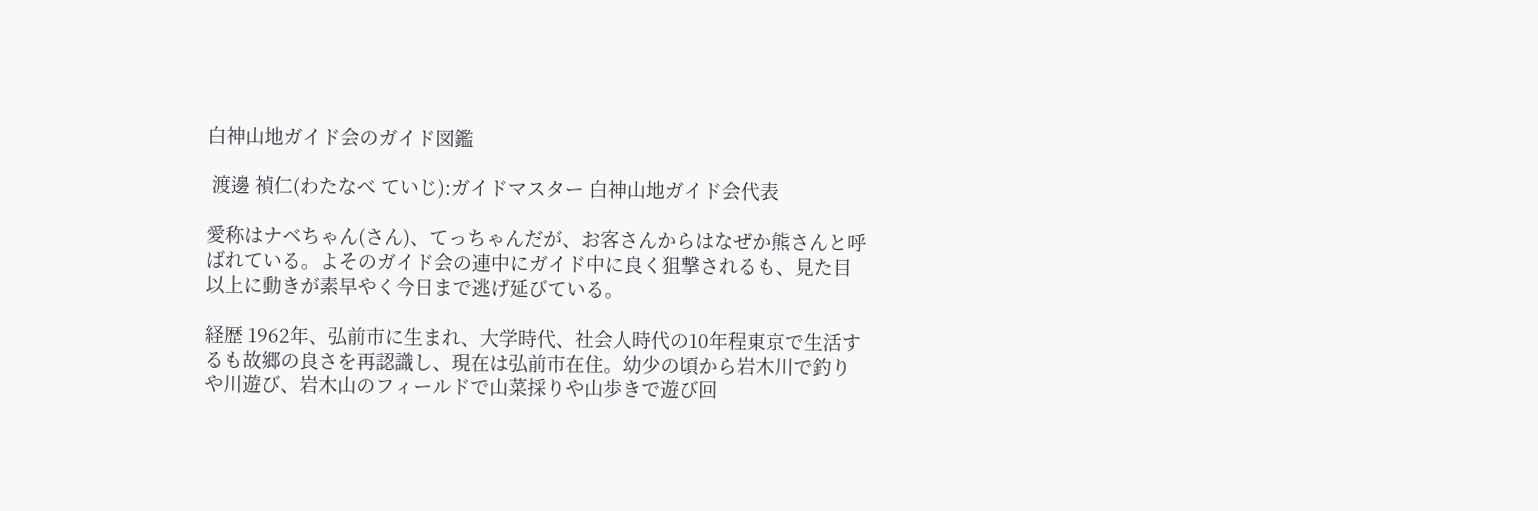白神山地ガイド会のガイド図鑑

 渡邊 禎仁(わたなべ ていじ):ガイドマスター 白神山地ガイド会代表

愛称はナベちゃん(さん)、てっちゃんだが、お客さんからはなぜか熊さんと呼ばれている。よそのガイド会の連中にガイド中に良く狙撃されるも、見た目以上に動きが素早やく今日まで逃げ延びている。

経歴 1962年、弘前市に生まれ、大学時代、社会人時代の10年程東京で生活するも故郷の良さを再認識し、現在は弘前市在住。幼少の頃から岩木川で釣りや川遊び、岩木山のフィールドで山菜採りや山歩きで遊び回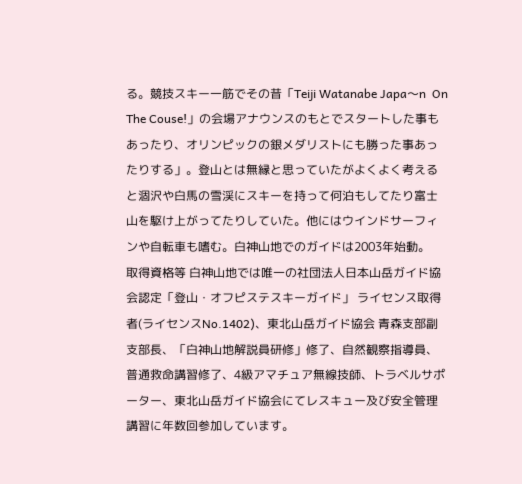る。競技スキー一筋でその昔「Teiji Watanabe Japa〜n  On The Couse!」の会場アナウンスのもとでスタートした事もあったり、オリンピックの銀メダリストにも勝った事あったりする」。登山とは無縁と思っていたがよくよく考えると涸沢や白馬の雪渓にスキーを持って何泊もしてたり富士山を駆け上がってたりしていた。他にはウインドサーフィンや自転車も嗜む。白神山地でのガイドは2003年始動。
取得資格等 白神山地では唯一の社団法人日本山岳ガイド協会認定「登山・オフピステスキーガイド」 ライセンス取得者(ライセンスNo.1402)、東北山岳ガイド協会 青森支部副支部長、「白神山地解説員研修」修了、自然観察指導員、普通救命講習修了、4級アマチュア無線技師、トラベルサポーター、東北山岳ガイド協会にてレスキュー及び安全管理講習に年数回参加しています。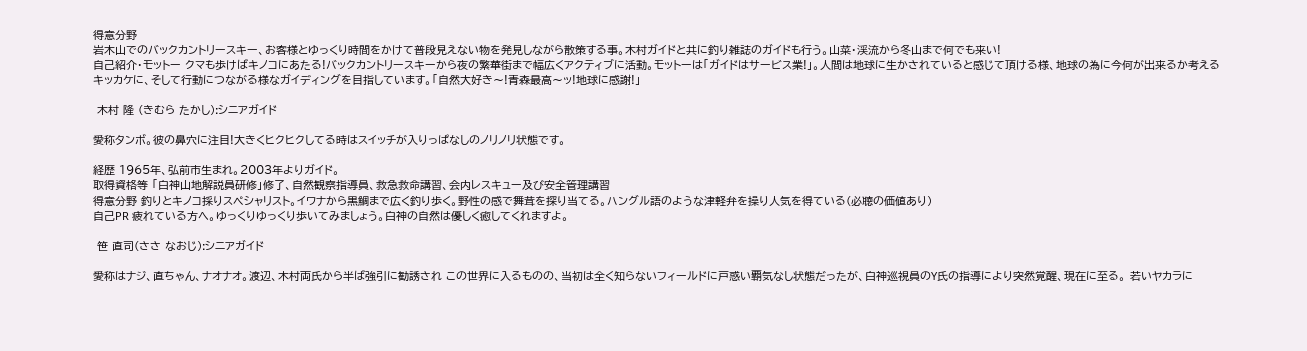得意分野
岩木山でのバックカントリースキー、お客様とゆっくり時間をかけて普段見えない物を発見しながら散策する事。木村ガイドと共に釣り雑誌のガイドも行う。山菜・渓流から冬山まで何でも来い!
自己紹介・モットー クマも歩けばキノコにあたる!バックカントリースキーから夜の繁華街まで幅広くアクティブに活動。モットーは「ガイドはサービス業!」。人間は地球に生かされていると感じて頂ける様、地球の為に今何が出来るか考えるキッカケに、そして行動につながる様なガイディングを目指しています。「自然大好き〜!青森最高〜ッ!地球に感謝!」

 木村 隆 (きむら たかし):シニアガイド

愛称タンボ。彼の鼻穴に注目!大きくヒクヒクしてる時はスイッチが入りっぱなしのノリノリ状態です。

経歴 1965年、弘前市生まれ。2003年よりガイド。
取得資格等 「白神山地解説員研修」修了、自然観察指導員、救急救命講習、会内レスキュー及び安全管理講習
得意分野 釣りとキノコ採りスペシャリスト。イワナから黒鯛まで広く釣り歩く。野性の感で舞茸を探り当てる。ハングル語のような津軽弁を操り人気を得ている(必聴の価値あり)
自己PR 疲れている方へ。ゆっくりゆっくり歩いてみましょう。白神の自然は優しく癒してくれますよ。

 笹 直司(ささ なおじ):シニアガイド

愛称はナジ、直ちゃん、ナオナオ。渡辺、木村両氏から半ば強引に勧誘され この世界に入るものの、当初は全く知らないフィールドに戸惑い覇気なし状態だったが、白神巡視員のY氏の指導により突然覚醒、現在に至る。 若いヤカラに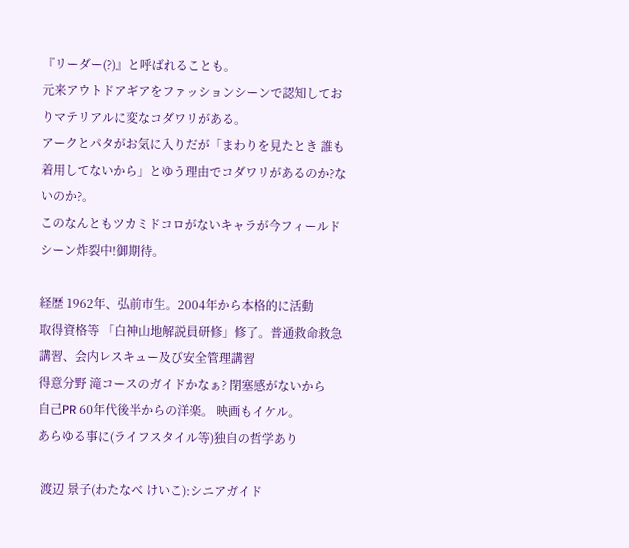『リーダー(?)』と呼ばれることも。
元来アウトドアギアをファッションシーンで認知しておりマテリアルに変なコダワリがある。
アークとパタがお気に入りだが「まわりを見たとき 誰も着用してないから」とゆう理由でコダワリがあるのか?ないのか?。
このなんともツカミドコロがないキャラが今フィールドシーン炸裂中!御期待。

経歴 1962年、弘前市生。2004年から本格的に活動
取得資格等 「白神山地解説員研修」修了。普通救命救急講習、会内レスキュー及び安全管理講習
得意分野 滝コースのガイドかなぁ? 閉塞感がないから
自己PR 60年代後半からの洋楽。 映画もイケル。
あらゆる事に(ライフスタイル等)独自の哲学あり

 渡辺 景子(わたなべ けいこ):シニアガイド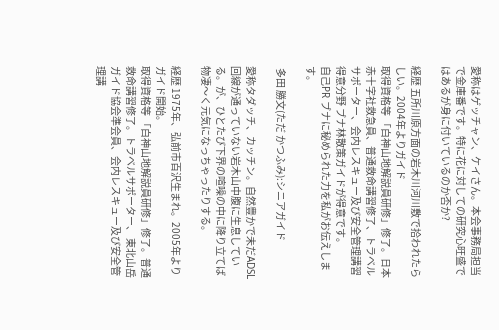愛称はゲッチャン、ケイさん。本会事務局担当で金庫番です。特に花に対しての研究心旺盛ではあるが身に付いているのか否か?

経歴 五所川原方面の岩木川河川敷で拾われたらしい。2004年よりガイド
取得資格等 「白神山地解説員研修」修了。日本赤十字社救急員、普通救命講習修了、トラベルサポーター、会内レスキュー及び安全管理講習
得意分野 ブナ林散策ガイドが得意です。
自己PR ブナに秘められた力を私がお伝えします。

 多田 勝文(ただ かつふみ):シニアガイド

愛称タダッチ、カッチン。自然豊かで未だADSL回線が通っていない岩木山中腹に生息している。が、ひとたび下界の喧噪の中に降り立てば物凄〜く元気になっちゃったりする。

経歴 1975年、弘前市百沢生まれ。2005年よりガイド開始。
取得資格等 「白神山地解説員研修」修了。普通救命講習修了。トラベルサポーター、 東北山岳ガイド協会準会員、会内レスキュー及び安全管理講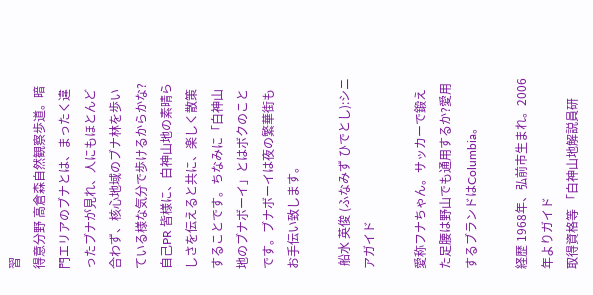習
得意分野 高倉森自然観察歩道。暗門エリアのブナとは、まったく違ったブナが見れ、人にもほとんど合わず、核心地域のブナ林を歩いている様な気分で歩けるからかな?
自己PR 皆様に、白神山地の素晴らしさを伝えると共に、楽しく散策することです。ちなみに「白神山地のブナボーイ」とはボクのことです。ブナボーイは夜の繁華街もお手伝い致します。

 船水 英俊 (ふなみず ひでとし):シニアガイド

愛称フナちゃん。サッカーで鍛えた足腰は野山でも通用するか?愛用するブランドはColumbia。

経歴 1968年、弘前市生まれ。2006年よりガイド
取得資格等 「白神山地解説員研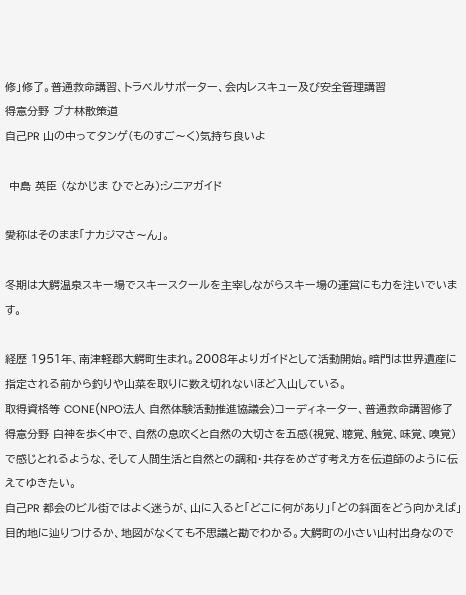修」修了。普通救命講習、トラベルサポーター、会内レスキュー及び安全管理講習
得意分野 ブナ林散策道
自己PR 山の中ってタンゲ(ものすご〜く)気持ち良いよ

 中島 英臣 (なかじま ひでとみ):シニアガイド

愛称はそのまま「ナカジマさ〜ん」。

冬期は大鰐温泉スキー場でスキースクールを主宰しながらスキー場の運営にも力を注いでいます。

経歴 1951年、南津軽郡大鰐町生まれ。2008年よりガイドとして活動開始。暗門は世界遺産に指定される前から釣りや山菜を取りに数え切れないほど入山している。
取得資格等 CONE(NPO法人 自然体験活動推進協議会)コーディネーター、普通救命講習修了
得意分野 白神を歩く中で、自然の息吹くと自然の大切さを五感(視覚、聴覚、触覚、味覚、嗅覚)で感じとれるような、そして人間生活と自然との調和・共存をめざす考え方を伝道師のように伝えてゆきたい。
自己PR 都会のビル街ではよく迷うが、山に入ると「どこに何があり」「どの斜面をどう向かえば」目的地に辿りつけるか、地図がなくても不思議と勘でわかる。大鰐町の小さい山村出身なので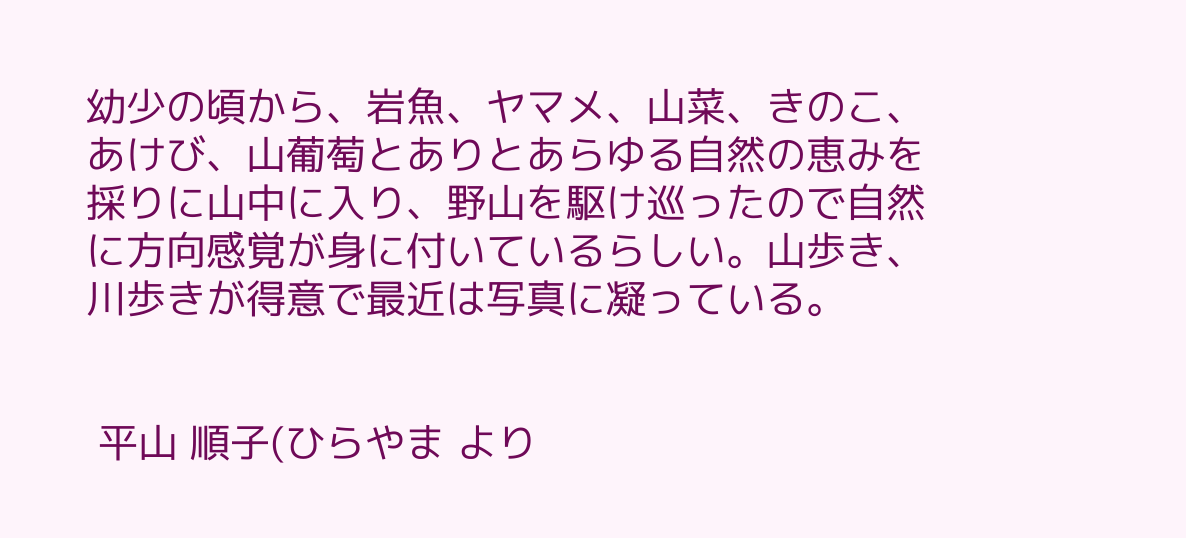幼少の頃から、岩魚、ヤマメ、山菜、きのこ、あけび、山葡萄とありとあらゆる自然の恵みを採りに山中に入り、野山を駆け巡ったので自然に方向感覚が身に付いているらしい。山歩き、川歩きが得意で最近は写真に凝っている。


 平山 順子(ひらやま より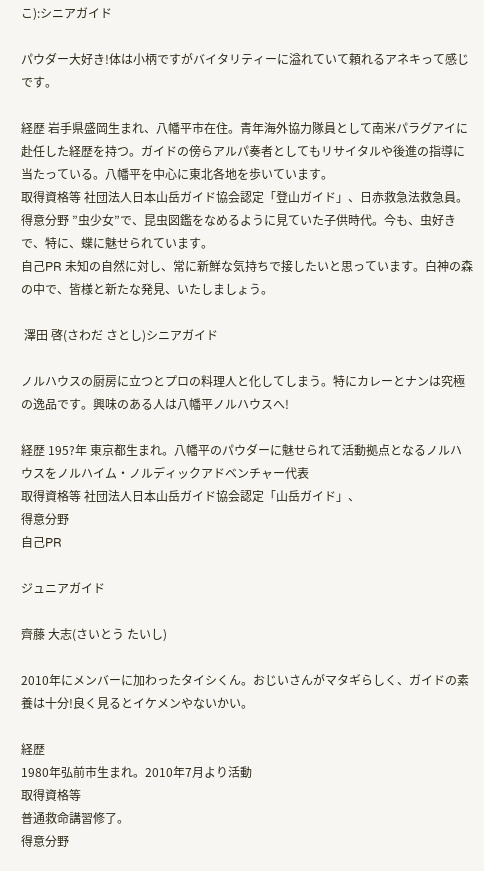こ):シニアガイド

パウダー大好き!体は小柄ですがバイタリティーに溢れていて頼れるアネキって感じです。

経歴 岩手県盛岡生まれ、八幡平市在住。青年海外協力隊員として南米パラグアイに赴任した経歴を持つ。ガイドの傍らアルパ奏者としてもリサイタルや後進の指導に当たっている。八幡平を中心に東北各地を歩いています。
取得資格等 社団法人日本山岳ガイド協会認定「登山ガイド」、日赤救急法救急員。
得意分野 ”虫少女”で、昆虫図鑑をなめるように見ていた子供時代。今も、虫好きで、特に、蝶に魅せられています。
自己PR 未知の自然に対し、常に新鮮な気持ちで接したいと思っています。白神の森の中で、皆様と新たな発見、いたしましょう。

 澤田 啓(さわだ さとし)シニアガイド

ノルハウスの厨房に立つとプロの料理人と化してしまう。特にカレーとナンは究極の逸品です。興味のある人は八幡平ノルハウスへ!

経歴 195?年 東京都生まれ。八幡平のパウダーに魅せられて活動拠点となるノルハウスをノルハイム・ノルディックアドベンチャー代表
取得資格等 社団法人日本山岳ガイド協会認定「山岳ガイド」、
得意分野
自己PR

ジュニアガイド

齊藤 大志(さいとう たいし)

2010年にメンバーに加わったタイシくん。おじいさんがマタギらしく、ガイドの素養は十分!良く見るとイケメンやないかい。

経歴
1980年弘前市生まれ。2010年7月より活動
取得資格等
普通救命講習修了。
得意分野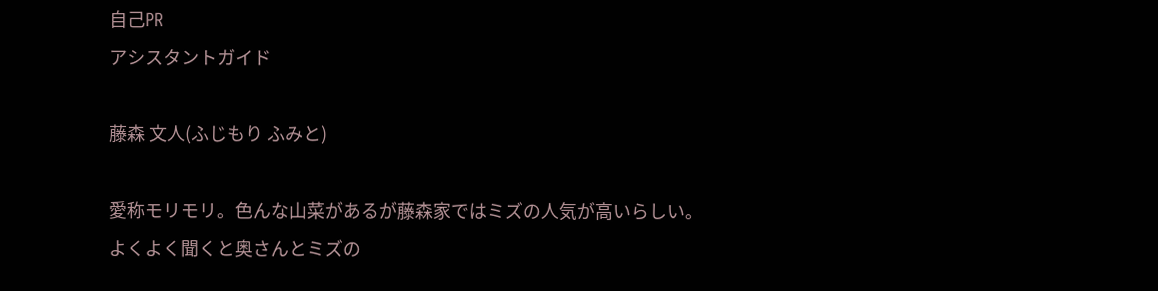自己PR
アシスタントガイド

藤森 文人(ふじもり ふみと)

愛称モリモリ。色んな山菜があるが藤森家ではミズの人気が高いらしい。よくよく聞くと奥さんとミズの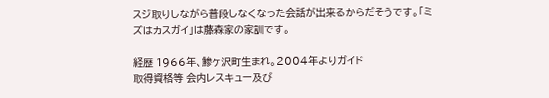スジ取りしながら普段しなくなった会話が出来るからだそうです。「ミズはカスガイ」は藤森家の家訓です。

経歴 1966年、鯵ヶ沢町生まれ。2004年よりガイド
取得資格等 会内レスキュー及び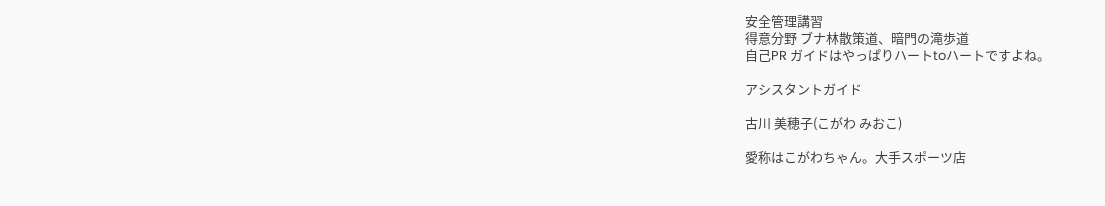安全管理講習
得意分野 ブナ林散策道、暗門の滝歩道
自己PR ガイドはやっぱりハートtoハートですよね。

アシスタントガイド

古川 美穂子(こがわ みおこ)

愛称はこがわちゃん。大手スポーツ店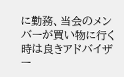に勤務、当会のメンバーが買い物に行く時は良きアドバイザー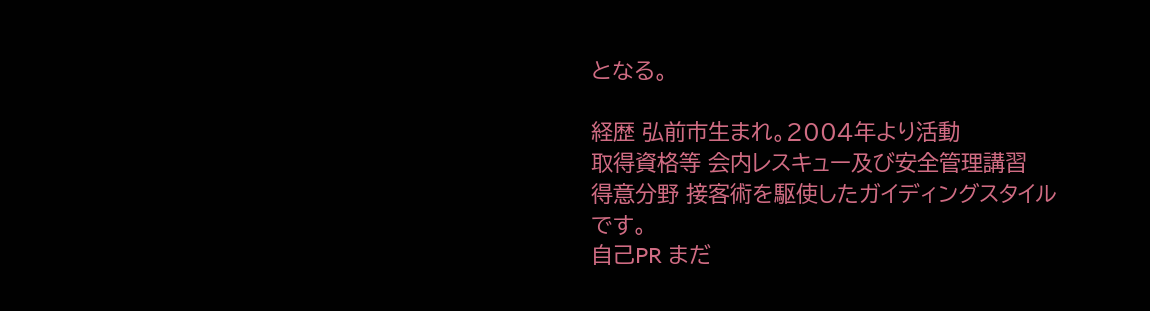となる。

経歴 弘前市生まれ。2004年より活動
取得資格等 会内レスキュー及び安全管理講習
得意分野 接客術を駆使したガイディングスタイルです。
自己PR まだ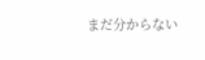まだ分からない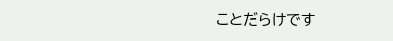ことだらけです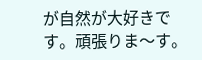が自然が大好きです。頑張りま〜す。